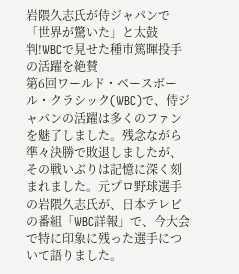岩隈久志氏が侍ジャパンで「世界が驚いた」と太鼓判!WBCで見せた種市篤暉投手の活躍を絶賛
第6回ワールド・ベースボール・クラシック(WBC)で、侍ジャパンの活躍は多くのファンを魅了しました。残念ながら準々決勝で敗退しましたが、その戦いぶりは記憶に深く刻まれました。元プロ野球選手の岩隈久志氏が、日本テレビの番組「WBC詳報」で、今大会で特に印象に残った選手について語りました。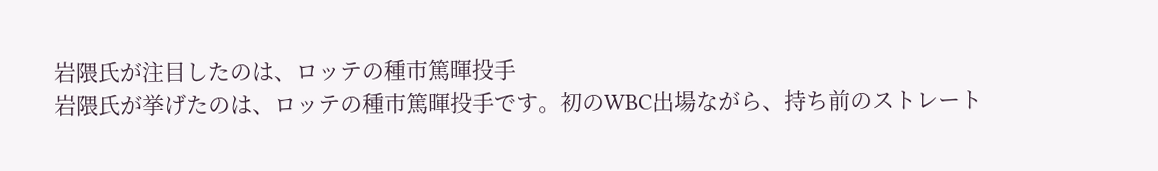岩隈氏が注目したのは、ロッテの種市篤暉投手
岩隈氏が挙げたのは、ロッテの種市篤暉投手です。初のWBC出場ながら、持ち前のストレート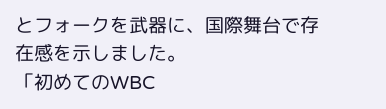とフォークを武器に、国際舞台で存在感を示しました。
「初めてのWBC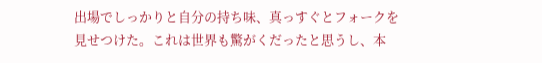出場でしっかりと自分の持ち味、真っすぐとフォークを見せつけた。これは世界も驚がくだったと思うし、本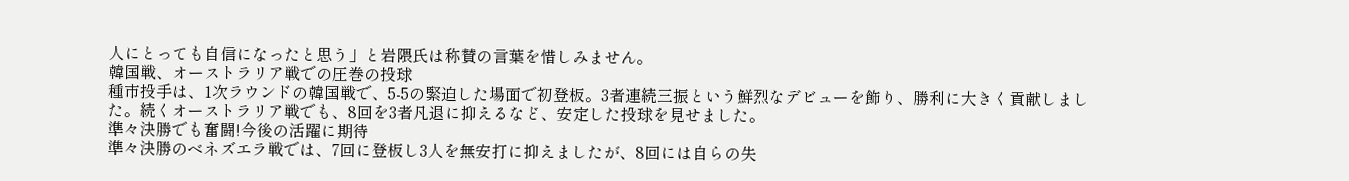人にとっても自信になったと思う」と岩隈氏は称賛の言葉を惜しみません。
韓国戦、オーストラリア戦での圧巻の投球
種市投手は、1次ラウンドの韓国戦で、5-5の緊迫した場面で初登板。3者連続三振という鮮烈なデビューを飾り、勝利に大きく貢献しました。続くオーストラリア戦でも、8回を3者凡退に抑えるなど、安定した投球を見せました。
準々決勝でも奮闘!今後の活躍に期待
準々決勝のベネズエラ戦では、7回に登板し3人を無安打に抑えましたが、8回には自らの失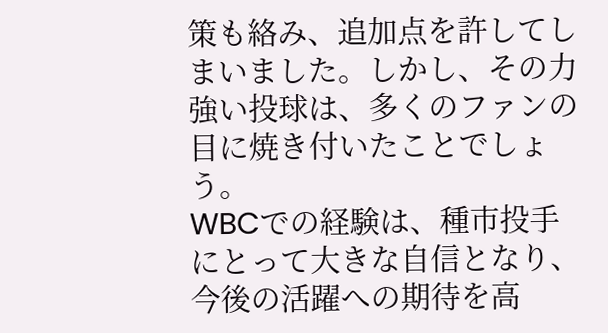策も絡み、追加点を許してしまいました。しかし、その力強い投球は、多くのファンの目に焼き付いたことでしょう。
WBCでの経験は、種市投手にとって大きな自信となり、今後の活躍への期待を高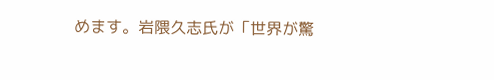めます。岩隈久志氏が「世界が驚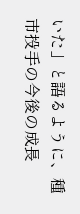いた」と語るように、種市投手の今後の成長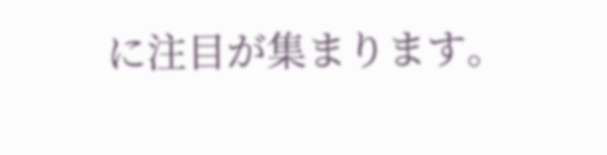に注目が集まります。